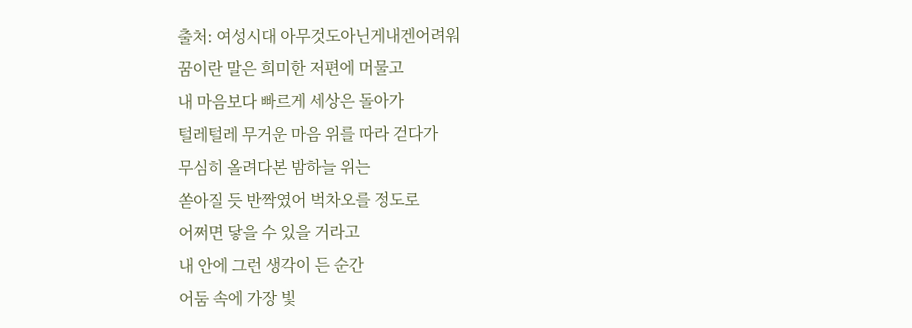출처: 여성시대 아무것도아닌게내겐어려워
꿈이란 말은 희미한 저편에 머물고
내 마음보다 빠르게 세상은 돌아가
털레털레 무거운 마음 위를 따라 걷다가
무심히 올려다본 밤하늘 위는
쏟아질 듯 반짝였어 벅차오를 정도로
어쩌면 닿을 수 있을 거라고
내 안에 그런 생각이 든 순간
어둠 속에 가장 빛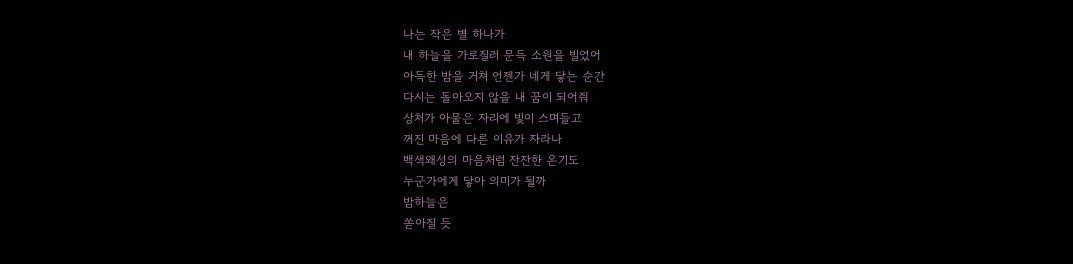나는 작은 별 하나가
내 하늘을 가로질러 문득 소원을 빌었어
아득한 밤을 거쳐 언젠가 네게 닿는 순간
다시는 돌아오지 않을 내 꿈이 되어줘
상처가 아물은 자리에 빛이 스며들고
꺼진 마음에 다른 이유가 자라나
백색왜성의 마음처럼 잔잔한 온기도
누군가에게 닿아 의미가 될까
밤하늘은
쏟아질 듯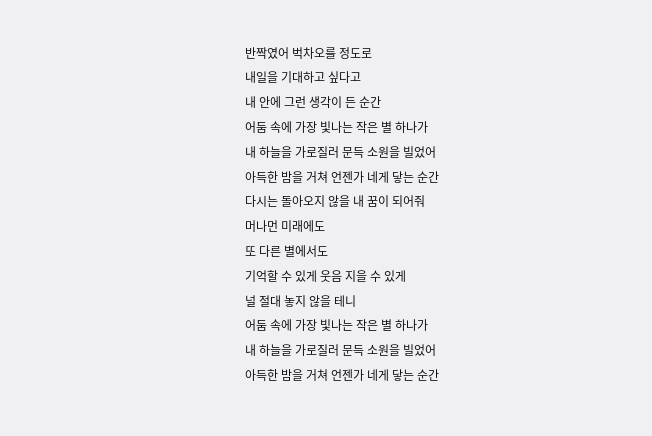반짝였어 벅차오를 정도로
내일을 기대하고 싶다고
내 안에 그런 생각이 든 순간
어둠 속에 가장 빛나는 작은 별 하나가
내 하늘을 가로질러 문득 소원을 빌었어
아득한 밤을 거쳐 언젠가 네게 닿는 순간
다시는 돌아오지 않을 내 꿈이 되어줘
머나먼 미래에도
또 다른 별에서도
기억할 수 있게 웃음 지을 수 있게
널 절대 놓지 않을 테니
어둠 속에 가장 빛나는 작은 별 하나가
내 하늘을 가로질러 문득 소원을 빌었어
아득한 밤을 거쳐 언젠가 네게 닿는 순간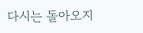다시는 돌아오지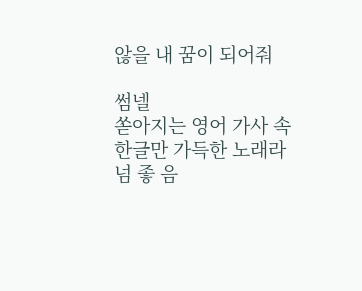않을 내 꿈이 되어줘

썸넬
쏟아지는 영어 가사 속 한글만 가득한 노래라
넘 좋 음